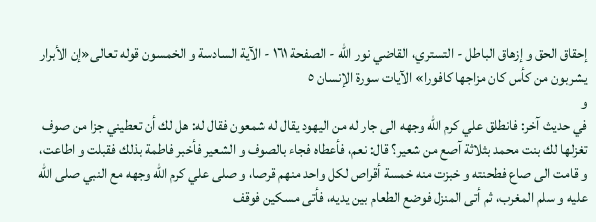إحقاق الحق و إزهاق الباطل - التستري، القاضي نور الله - الصفحة ١٦١ - الآية السادسة و الخمسون قوله تعالى«إن الأبرار يشربون من كأس كان مزاجها كافورا» الآيات سورة الإنسان ٥
و
في حديث آخر: فانطلق علي كرم اللّه وجهه الى جار له من اليهود يقال له شمعون فقال له: هل لك أن تعطيني جزا من صوف تغزلها لك بنت محمد بثلاثة آصع من شعير؟ قال: نعم، فأعطاه فجاء بالصوف و الشعير فأخبر فاطمة بذلك فقبلت و اطاعت، و قامت الى صاع فطحنته و خبزت منه خمسة أقراص لكل واحد منهم قرصا، و صلى علي كرم اللّه وجهه مع النبي صلى اللّه عليه و سلم المغرب، ثم أتى المنزل فوضع الطعام بين يديه، فأتى مسكين فوقف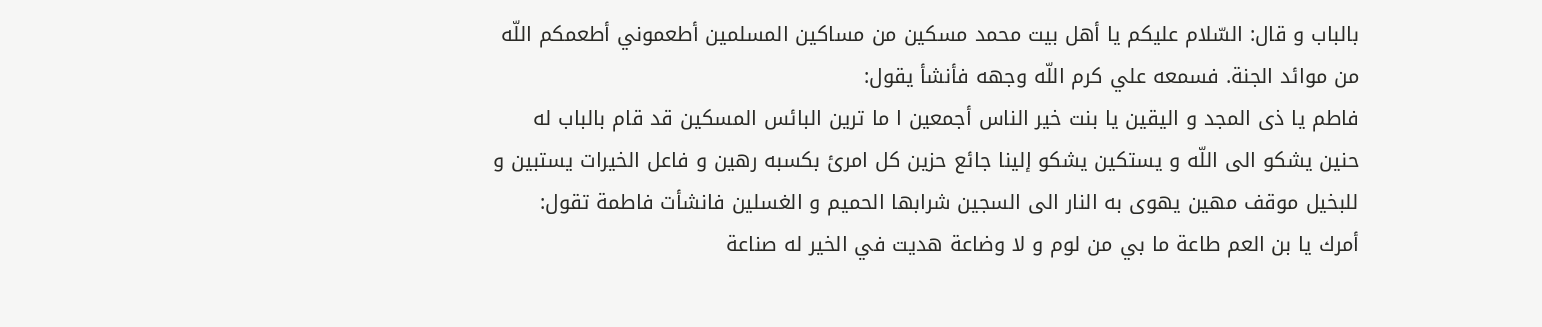بالباب و قال: السّلام عليكم يا أهل بيت محمد مسكين من مساكين المسلمين أطعموني أطعمكم اللّه من موائد الجنة. فسمعه علي كرم اللّه وجهه فأنشأ يقول:
فاطم يا ذى المجد و اليقين يا بنت خير الناس أجمعين ا ما ترين البائس المسكين قد قام بالباب له حنين يشكو الى اللّه و يستكين يشكو إلينا جائع حزين كل امرئ بكسبه رهين و فاعل الخيرات يستبين و للبخيل موقف مهين يهوى به النار الى السجين شرابها الحميم و الغسلين فانشأت فاطمة تقول:
أمرك يا بن العم طاعة ما بي من لوم و لا وضاعة هديت في الخير له صناعة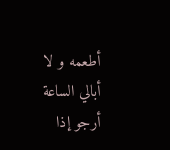أطعمه و لا أبالي الساعة أرجو إذا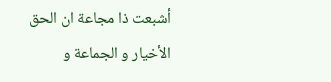أشبعت ذا مجاعة ان الحق الأخيار و الجماعة و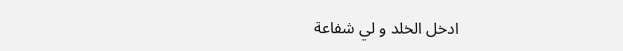ادخل الخلد و لي شفاعة